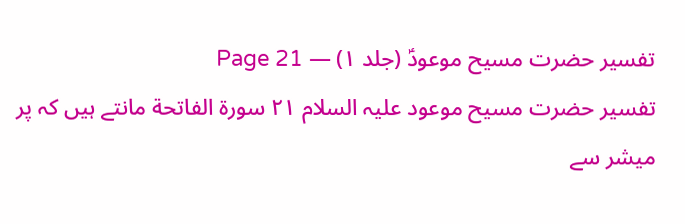تفسیر حضرت مسیح موعودؑ (جلد ۱) — Page 21
تفسیر حضرت مسیح موعود علیہ السلام ۲۱ سورة الفاتحة مانتے ہیں کہ پر میشر سے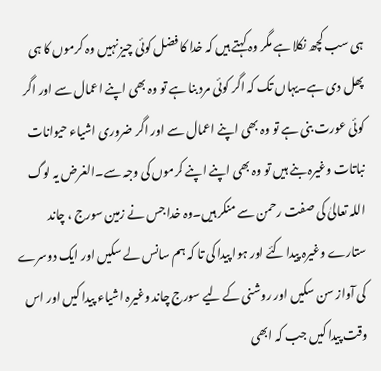ہی سب کچھ نکلا ہے مگر وہ کہتے ہیں کہ خدا کا فضل کوئی چیز نہیں وہ کرموں کا ہی پھل دی ہے۔یہاں تک کہ اگر کوئی مرد بنا ہے تو وہ بھی اپنے اعمال سے اور اگر کوئی عورت بنی ہے تو وہ بھی اپنے اعمال سے اور اگر ضروری اشیاء حیوانات نباتات وغیرہ بنے ہیں تو وہ بھی اپنے اپنے کرموں کی وجہ سے۔الغرض یہ لوگ اللہ تعالیٰ کی صفت رحمن سے منکر ہیں۔وہ خدا جس نے زمین سورج ، چاند ستارے وغیرہ پیدا کئے اور ہوا پیدا کی تا کہ ہم سانس لے سکیں اور ایک دوسرے کی آواز سن سکیں اور روشنی کے لیے سورج چاند وغیرہ اشیاء پیدا کیں اور اس وقت پیدا کیں جب کہ ابھی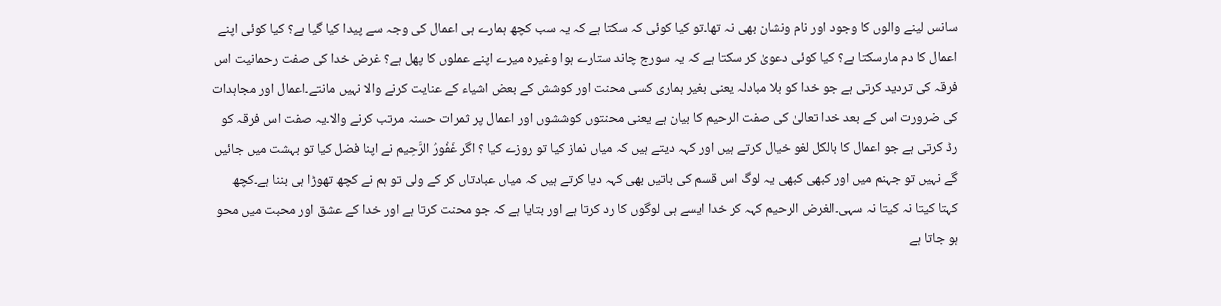سانس لینے والوں کا وجود اور نام ونشان بھی نہ تھا۔تو کیا کوئی کہ سکتا ہے کہ یہ سب کچھ ہمارے ہی اعمال کی وجہ سے پیدا کیا گیا ہے؟ کیا کوئی اپنے اعمال کا دم مارسکتا ہے؟ کیا کوئی دعویٰ کر سکتا ہے کہ یہ سورج چاند ستارے ہوا وغیرہ میرے اپنے عملوں کا پھل ہے؟ غرض خدا کی صفت رحمانیت اس فرقہ کی تردید کرتی ہے جو خدا کو بلا مبادلہ یعنی بغیر ہماری کسی محنت اور کوشش کے بعض اشیاء کے عنایت کرنے والا نہیں مانتے۔اعمال اور مجاہدات کی ضرورت اس کے بعد خدا تعالیٰ کی صفت الرحیم کا بیان ہے یعنی محنتوں کوششوں اور اعمال پر ثمرات حسنہ مرتب کرنے والا۔یہ صفت اس فرقہ کو رڈ کرتی ہے جو اعمال کا بالکل لغو خیال کرتے ہیں اور کہہ دیتے ہیں کہ میاں نماز کیا تو روزے کیا ؟ اگر غَفُورُ الرَّحِیم نے اپنا فضل کیا تو بہشت میں جائیں گے نہیں تو جہنم میں اور کبھی کبھی یہ لوگ اس قسم کی باتیں بھی کہہ دیا کرتے ہیں کہ میاں عبادتاں کر کے ولی تو ہم نے کچھ تھوڑا ہی بننا ہے۔کچھ کہتا کیتا نہ کیتا نہ سہی۔الغرض الرحیم کہہ کر خدا ایسے ہی لوگوں کا رد کرتا ہے اور بتایا ہے کہ جو محنت کرتا ہے اور خدا کے عشق اور محبت میں محو ہو جاتا ہے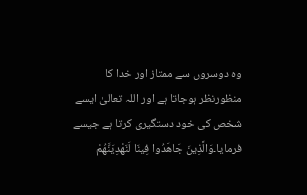وہ دوسروں سے ممتاز اور خدا کا منظورنظر ہوجاتا ہے اور اللہ تعالیٰ ایسے شخص کی خود دستگیری کرتا ہے جیسے فرمایا۔وَالَّذِينَ جَاهَدُوا فِينَا لَنَهْدِيَنَّهُمْ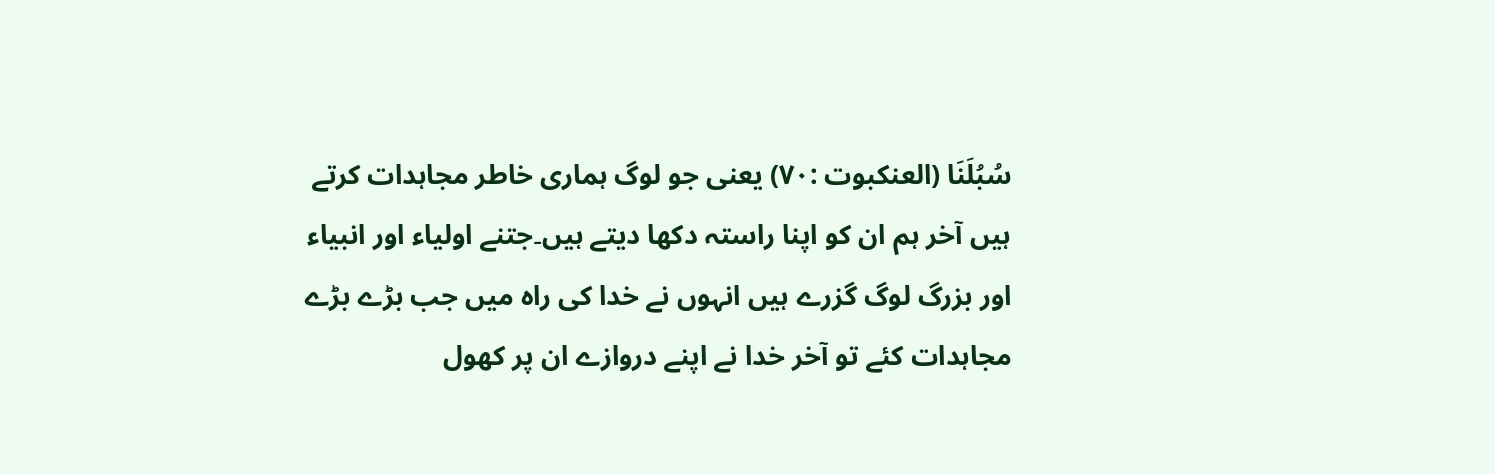سُبُلَنَا (العنكبوت :٧٠) یعنی جو لوگ ہماری خاطر مجاہدات کرتے ہیں آخر ہم ان کو اپنا راستہ دکھا دیتے ہیں۔جتنے اولیاء اور انبیاء اور بزرگ لوگ گزرے ہیں انہوں نے خدا کی راہ میں جب بڑے بڑے مجاہدات کئے تو آخر خدا نے اپنے دروازے ان پر کھول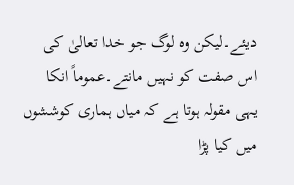دیئے۔لیکن وہ لوگ جو خدا تعالیٰ کی اس صفت کو نہیں مانتے۔عموماً انکا یہی مقولہ ہوتا ہے کہ میاں ہماری کوششوں میں کیا پڑا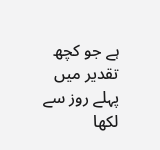ہے جو کچھ تقدیر میں پہلے روز سے لکھا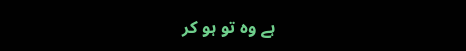ہے وہ تو ہو کر